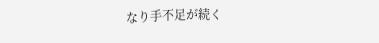なり手不足が続く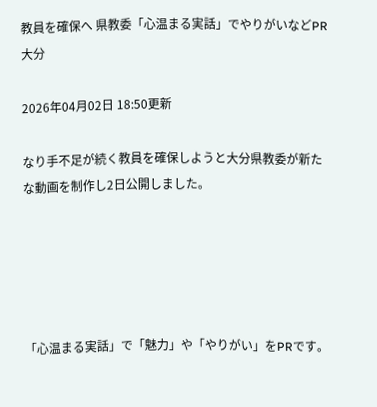教員を確保へ 県教委「心温まる実話」でやりがいなどPR 大分

2026年04月02日 18:50更新

なり手不足が続く教員を確保しようと大分県教委が新たな動画を制作し2日公開しました。





「心温まる実話」で「魅力」や「やりがい」をPRです。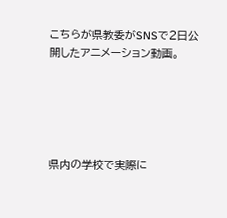こちらが県教委がSNSで2日公開したアニメーション動画。





県内の学校で実際に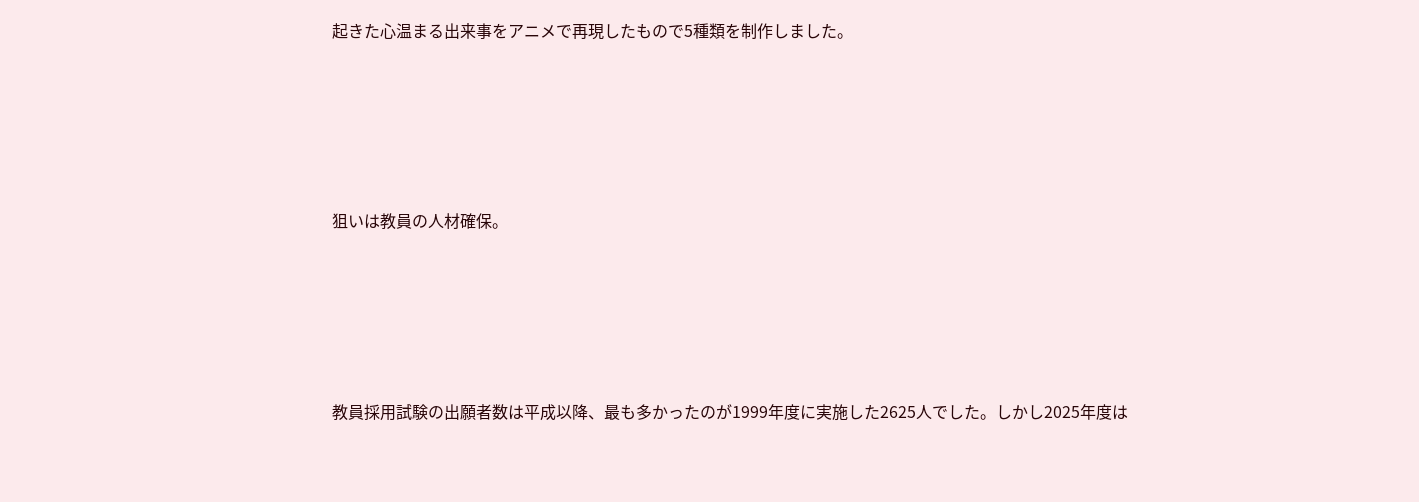起きた心温まる出来事をアニメで再現したもので5種類を制作しました。





狙いは教員の人材確保。





教員採用試験の出願者数は平成以降、最も多かったのが1999年度に実施した2625人でした。しかし2025年度は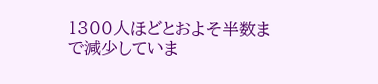1300人ほどとおよそ半数まで減少していま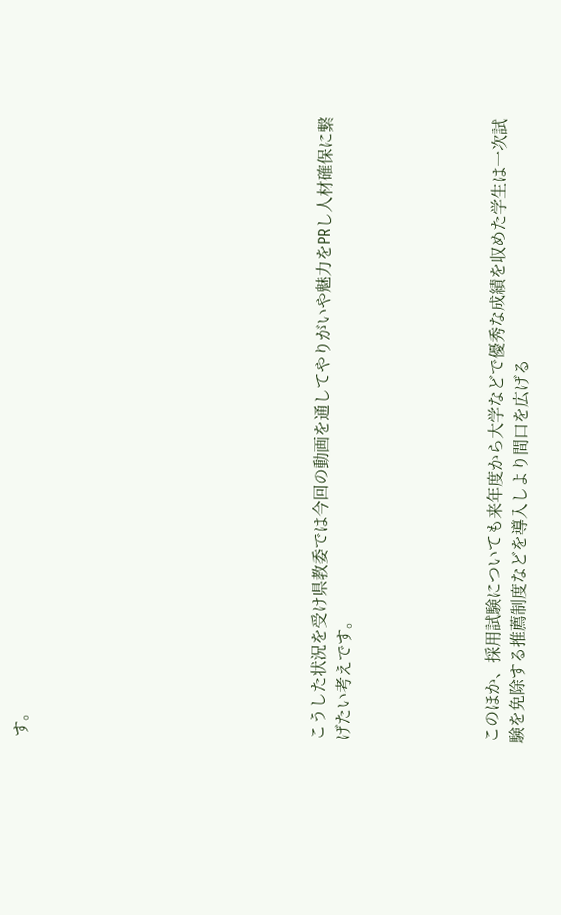す。











こうした状況を受け県教委では今回の動画を通してやりがいや魅力をPRし人材確保に繋げたい考えです。





このほか、採用試験についても来年度から大学などで優秀な成績を収めた学生は一次試験を免除する推薦制度などを導入しより間口を広げる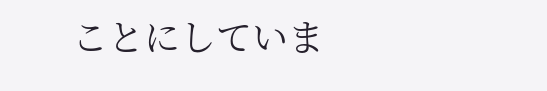ことにしていま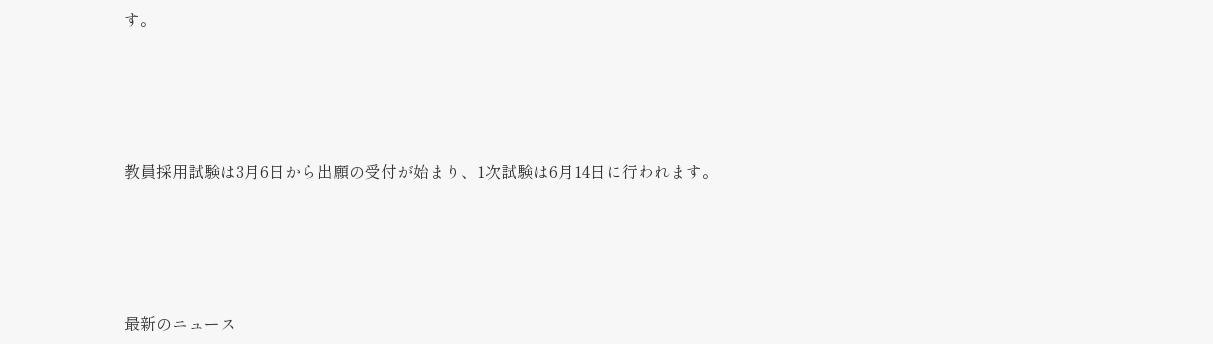す。





教員採用試験は3月6日から出願の受付が始まり、1次試験は6月14日に行われます。





最新のニュース